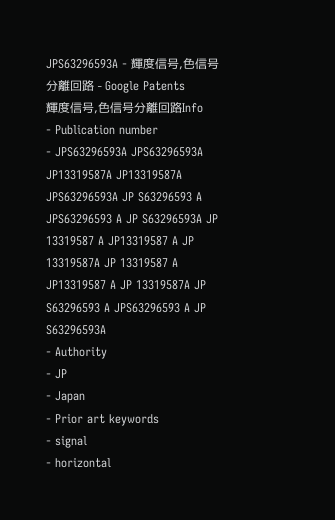JPS63296593A - 輝度信号,色信号分離回路 - Google Patents
輝度信号,色信号分離回路Info
- Publication number
- JPS63296593A JPS63296593A JP13319587A JP13319587A JPS63296593A JP S63296593 A JPS63296593 A JP S63296593A JP 13319587 A JP13319587 A JP 13319587A JP 13319587 A JP13319587 A JP 13319587A JP S63296593 A JPS63296593 A JP S63296593A
- Authority
- JP
- Japan
- Prior art keywords
- signal
- horizontal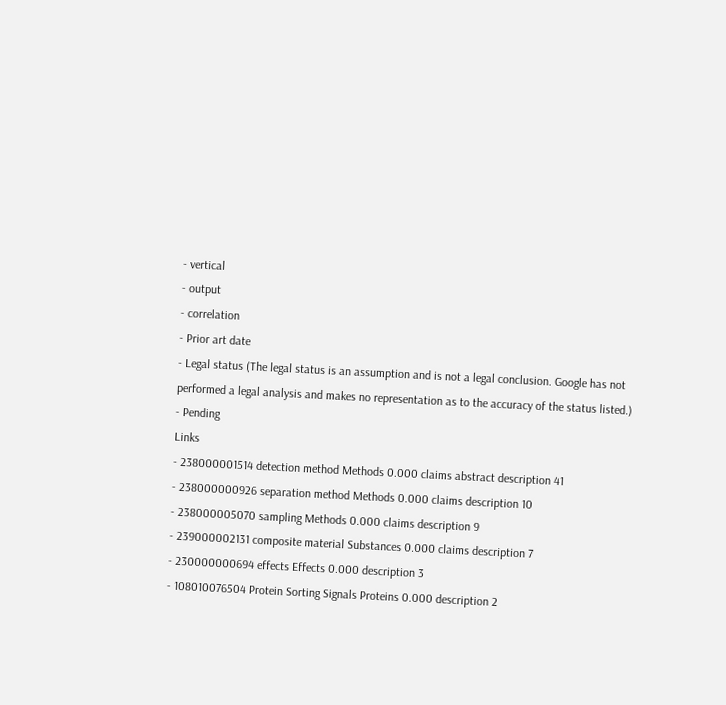- vertical
- output
- correlation
- Prior art date
- Legal status (The legal status is an assumption and is not a legal conclusion. Google has not performed a legal analysis and makes no representation as to the accuracy of the status listed.)
- Pending
Links
- 238000001514 detection method Methods 0.000 claims abstract description 41
- 238000000926 separation method Methods 0.000 claims description 10
- 238000005070 sampling Methods 0.000 claims description 9
- 239000002131 composite material Substances 0.000 claims description 7
- 230000000694 effects Effects 0.000 description 3
- 108010076504 Protein Sorting Signals Proteins 0.000 description 2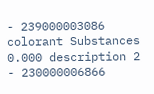- 239000003086 colorant Substances 0.000 description 2
- 230000006866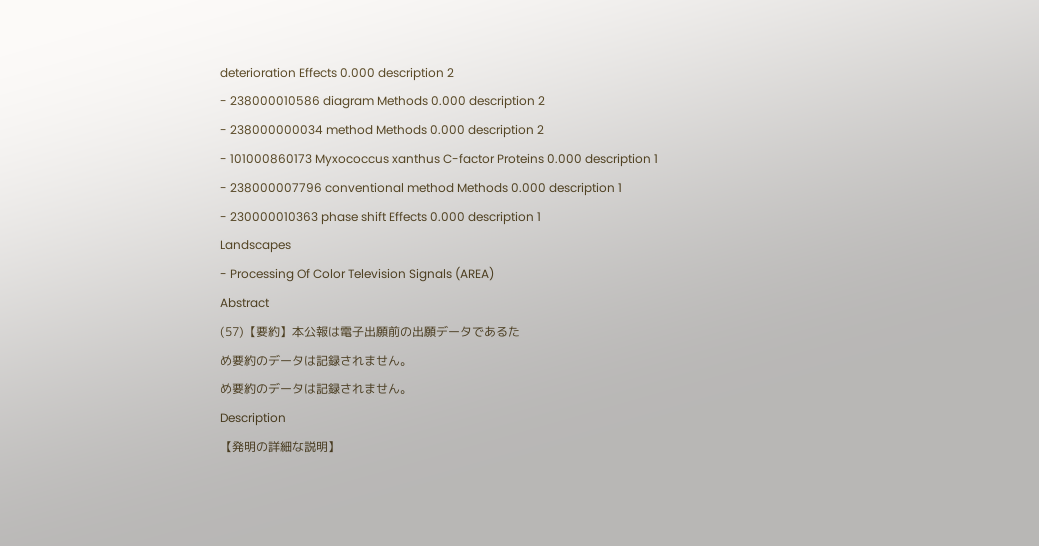deterioration Effects 0.000 description 2
- 238000010586 diagram Methods 0.000 description 2
- 238000000034 method Methods 0.000 description 2
- 101000860173 Myxococcus xanthus C-factor Proteins 0.000 description 1
- 238000007796 conventional method Methods 0.000 description 1
- 230000010363 phase shift Effects 0.000 description 1
Landscapes
- Processing Of Color Television Signals (AREA)
Abstract
(57)【要約】本公報は電子出願前の出願データであるた
め要約のデータは記録されません。
め要約のデータは記録されません。
Description
【発明の詳細な説明】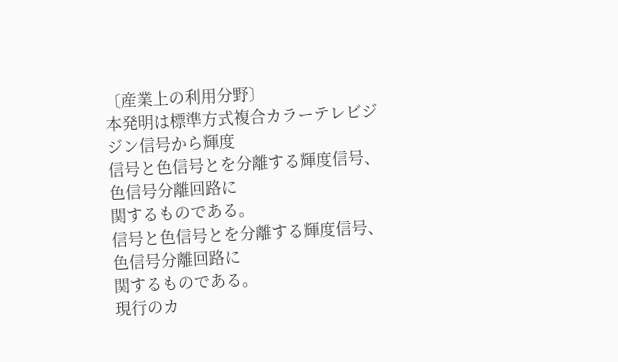〔産業上の利用分野〕
本発明は標準方式複合カラーテレビジジン信号から輝度
信号と色信号とを分離する輝度信号、色信号分離回路に
関するものである。
信号と色信号とを分離する輝度信号、色信号分離回路に
関するものである。
現行のカ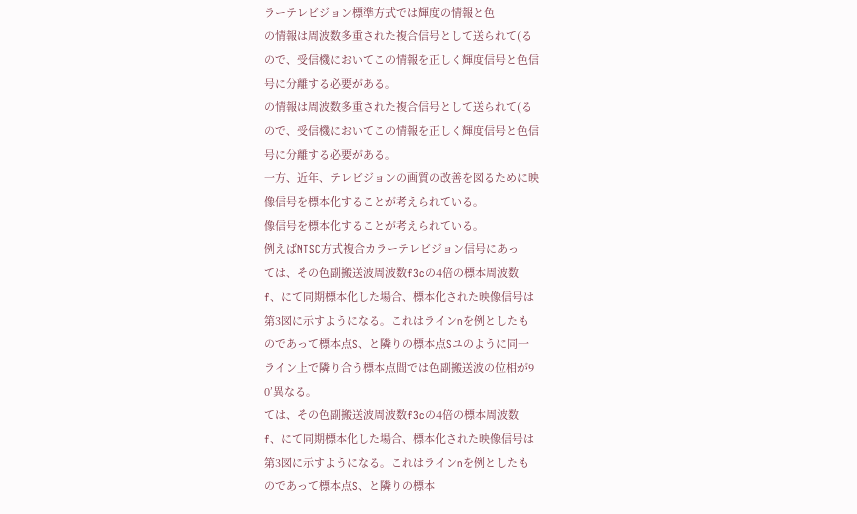ラーテレビジョン標準方式では輝度の情報と色
の情報は周波数多重された複合信号として送られて(る
ので、受信機においてこの情報を正しく輝度信号と色信
号に分離する必要がある。
の情報は周波数多重された複合信号として送られて(る
ので、受信機においてこの情報を正しく輝度信号と色信
号に分離する必要がある。
一方、近年、テレビジョンの画質の改善を図るために映
像信号を標本化することが考えられている。
像信号を標本化することが考えられている。
例えばNTSC方式複合カラーテレビジョン信号にあっ
ては、その色副搬送波周波数f3cの4倍の標本周波数
f、にて同期標本化した場合、標本化された映像信号は
第3図に示すようになる。これはラインnを例としたも
のであって標本点S、と隣りの標本点Sユのように同一
ライン上で隣り合う標本点間では色副搬送波の位相が9
0’異なる。
ては、その色副搬送波周波数f3cの4倍の標本周波数
f、にて同期標本化した場合、標本化された映像信号は
第3図に示すようになる。これはラインnを例としたも
のであって標本点S、と隣りの標本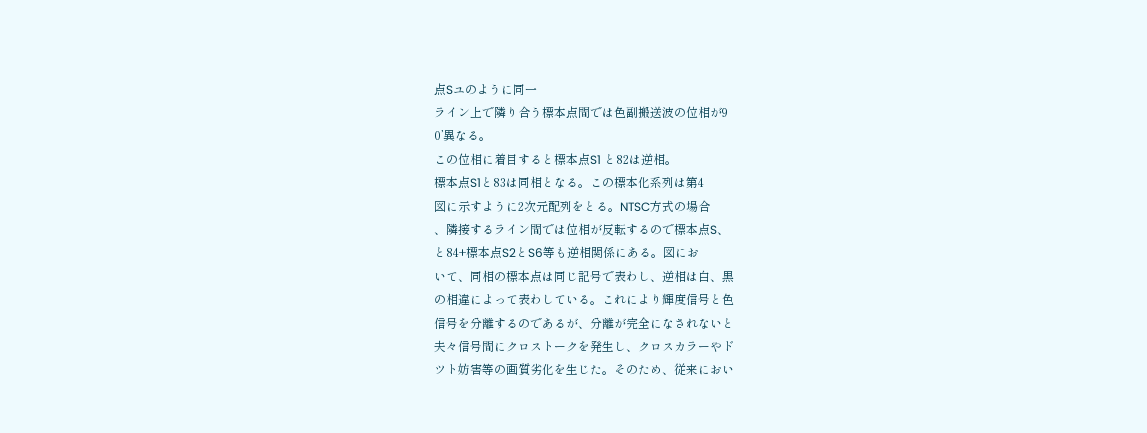点Sユのように同一
ライン上で隣り合う標本点間では色副搬送波の位相が9
0’異なる。
この位相に着目すると標本点S1 と82は逆相。
標本点S1と83は同相となる。この標本化系列は第4
図に示すように2次元配列をとる。NTSC方式の場合
、隣接するライン間では位相が反転するので標本点S、
と84+標本点S2とS6等も逆相関係にある。図にお
いて、同相の標本点は同じ記号で表わし、逆相は白、黒
の相違によって表わしている。これにより輝度信号と色
信号を分離するのであるが、分離が完全になされないと
夫々信号間にクロストークを発生し、クロスカラーやド
ツト妨害等の画質劣化を生じた。そのため、従来におい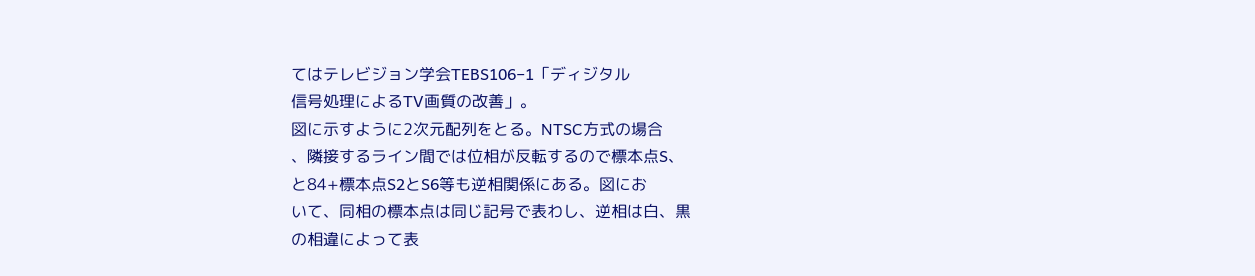てはテレビジョン学会TEBS106−1「ディジタル
信号処理によるTV画質の改善」。
図に示すように2次元配列をとる。NTSC方式の場合
、隣接するライン間では位相が反転するので標本点S、
と84+標本点S2とS6等も逆相関係にある。図にお
いて、同相の標本点は同じ記号で表わし、逆相は白、黒
の相違によって表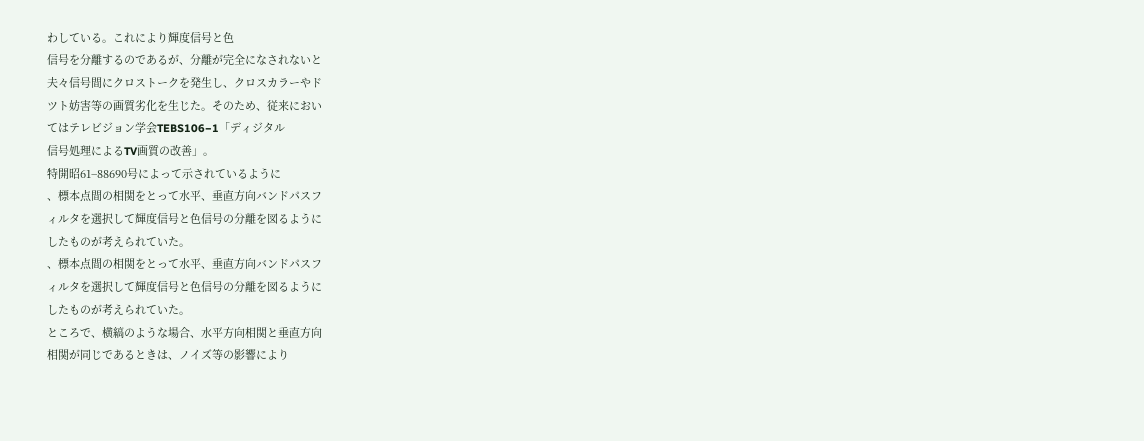わしている。これにより輝度信号と色
信号を分離するのであるが、分離が完全になされないと
夫々信号間にクロストークを発生し、クロスカラーやド
ツト妨害等の画質劣化を生じた。そのため、従来におい
てはテレビジョン学会TEBS106−1「ディジタル
信号処理によるTV画質の改善」。
特開昭61−88690号によって示されているように
、標本点間の相関をとって水平、垂直方向バンドパスフ
ィルタを選択して輝度信号と色信号の分離を図るように
したものが考えられていた。
、標本点間の相関をとって水平、垂直方向バンドパスフ
ィルタを選択して輝度信号と色信号の分離を図るように
したものが考えられていた。
ところで、横縞のような場合、水平方向相関と垂直方向
相関が同じであるときは、ノイズ等の影響により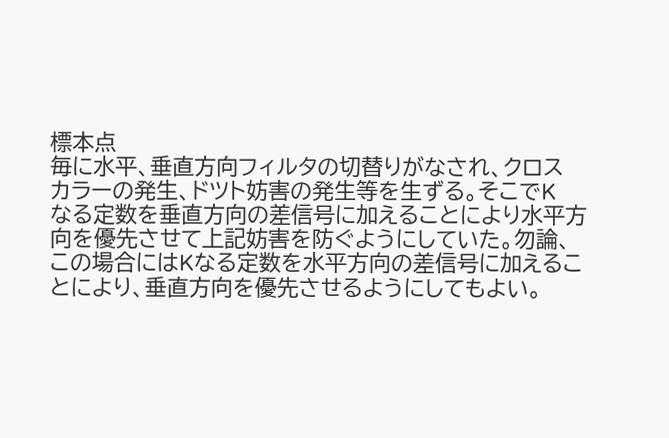標本点
毎に水平、垂直方向フィルタの切替りがなされ、クロス
カラーの発生、ドツト妨害の発生等を生ずる。そこでK
なる定数を垂直方向の差信号に加えることにより水平方
向を優先させて上記妨害を防ぐようにしていた。勿論、
この場合にはKなる定数を水平方向の差信号に加えるこ
とにより、垂直方向を優先させるようにしてもよい。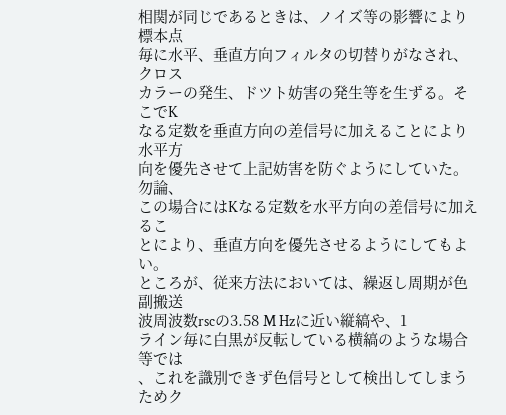相関が同じであるときは、ノイズ等の影響により標本点
毎に水平、垂直方向フィルタの切替りがなされ、クロス
カラーの発生、ドツト妨害の発生等を生ずる。そこでK
なる定数を垂直方向の差信号に加えることにより水平方
向を優先させて上記妨害を防ぐようにしていた。勿論、
この場合にはKなる定数を水平方向の差信号に加えるこ
とにより、垂直方向を優先させるようにしてもよい。
ところが、従来方法においては、繰返し周期が色副搬送
波周波数rscの3.58 M Hzに近い縦縞や、1
ライン毎に白黒が反転している横縞のような場合等では
、これを識別できず色信号として検出してしまうためク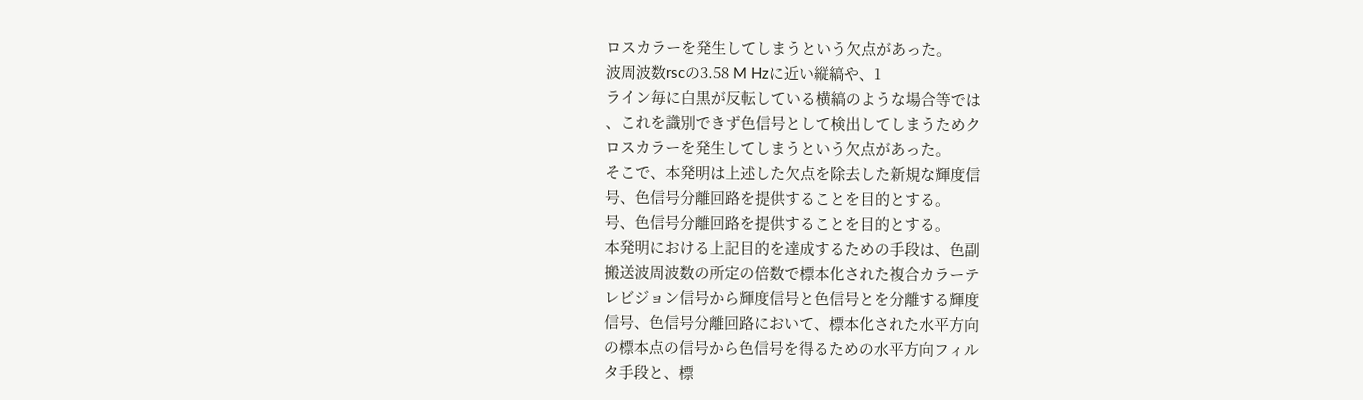ロスカラーを発生してしまうという欠点があった。
波周波数rscの3.58 M Hzに近い縦縞や、1
ライン毎に白黒が反転している横縞のような場合等では
、これを識別できず色信号として検出してしまうためク
ロスカラーを発生してしまうという欠点があった。
そこで、本発明は上述した欠点を除去した新規な輝度信
号、色信号分離回路を提供することを目的とする。
号、色信号分離回路を提供することを目的とする。
本発明における上記目的を達成するための手段は、色副
搬送波周波数の所定の倍数で標本化された複合カラーテ
レビジョン信号から輝度信号と色信号とを分離する輝度
信号、色信号分離回路において、標本化された水平方向
の標本点の信号から色信号を得るための水平方向フィル
タ手段と、標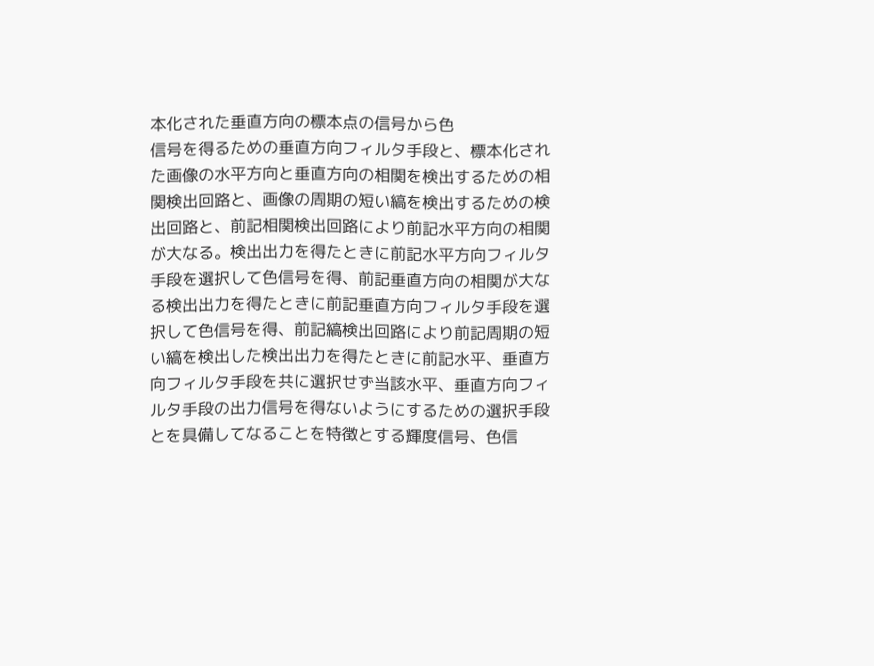本化された垂直方向の標本点の信号から色
信号を得るための垂直方向フィルタ手段と、標本化され
た画像の水平方向と垂直方向の相関を検出するための相
関検出回路と、画像の周期の短い縞を検出するための検
出回路と、前記相関検出回路により前記水平方向の相関
が大なる。検出出力を得たときに前記水平方向フィルタ
手段を選択して色信号を得、前記垂直方向の相関が大な
る検出出力を得たときに前記垂直方向フィルタ手段を選
択して色信号を得、前記縞検出回路により前記周期の短
い縞を検出した検出出力を得たときに前記水平、垂直方
向フィルタ手段を共に選択せず当該水平、垂直方向フィ
ルタ手段の出力信号を得ないようにするための選択手段
とを具備してなることを特徴とする輝度信号、色信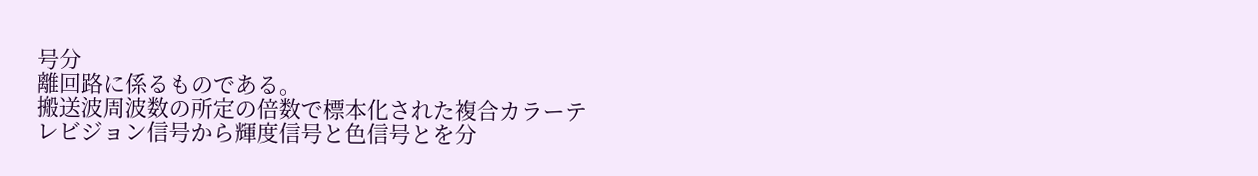号分
離回路に係るものである。
搬送波周波数の所定の倍数で標本化された複合カラーテ
レビジョン信号から輝度信号と色信号とを分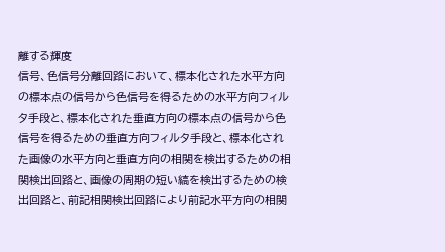離する輝度
信号、色信号分離回路において、標本化された水平方向
の標本点の信号から色信号を得るための水平方向フィル
タ手段と、標本化された垂直方向の標本点の信号から色
信号を得るための垂直方向フィルタ手段と、標本化され
た画像の水平方向と垂直方向の相関を検出するための相
関検出回路と、画像の周期の短い縞を検出するための検
出回路と、前記相関検出回路により前記水平方向の相関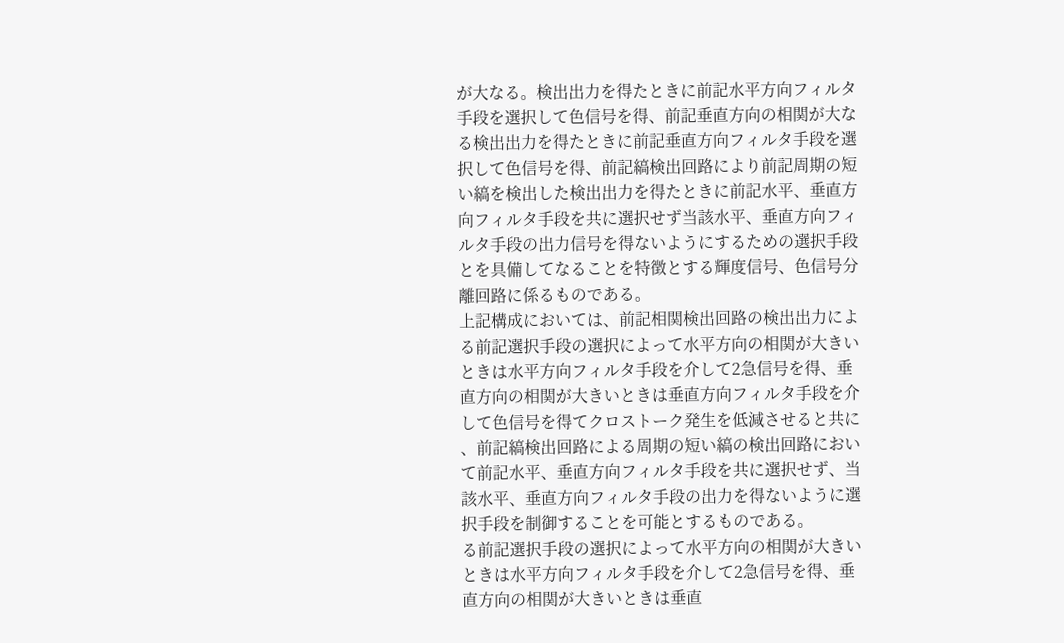が大なる。検出出力を得たときに前記水平方向フィルタ
手段を選択して色信号を得、前記垂直方向の相関が大な
る検出出力を得たときに前記垂直方向フィルタ手段を選
択して色信号を得、前記縞検出回路により前記周期の短
い縞を検出した検出出力を得たときに前記水平、垂直方
向フィルタ手段を共に選択せず当該水平、垂直方向フィ
ルタ手段の出力信号を得ないようにするための選択手段
とを具備してなることを特徴とする輝度信号、色信号分
離回路に係るものである。
上記構成においては、前記相関検出回路の検出出力によ
る前記選択手段の選択によって水平方向の相関が大きい
ときは水平方向フィルタ手段を介して2急信号を得、垂
直方向の相関が大きいときは垂直方向フィルタ手段を介
して色信号を得てクロストーク発生を低減させると共に
、前記縞検出回路による周期の短い縞の検出回路におい
て前記水平、垂直方向フィルタ手段を共に選択せず、当
該水平、垂直方向フィルタ手段の出力を得ないように選
択手段を制御することを可能とするものである。
る前記選択手段の選択によって水平方向の相関が大きい
ときは水平方向フィルタ手段を介して2急信号を得、垂
直方向の相関が大きいときは垂直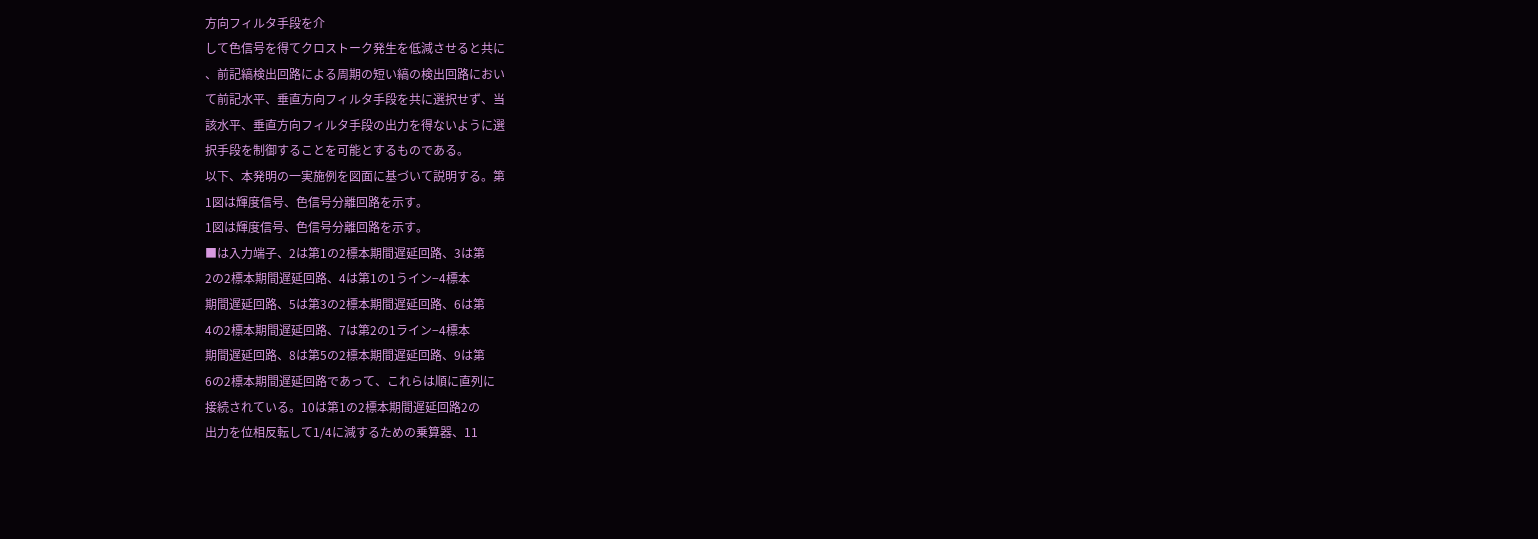方向フィルタ手段を介
して色信号を得てクロストーク発生を低減させると共に
、前記縞検出回路による周期の短い縞の検出回路におい
て前記水平、垂直方向フィルタ手段を共に選択せず、当
該水平、垂直方向フィルタ手段の出力を得ないように選
択手段を制御することを可能とするものである。
以下、本発明の一実施例を図面に基づいて説明する。第
1図は輝度信号、色信号分離回路を示す。
1図は輝度信号、色信号分離回路を示す。
■は入力端子、2は第1の2標本期間遅延回路、3は第
2の2標本期間遅延回路、4は第1の1うイン−4標本
期間遅延回路、5は第3の2標本期間遅延回路、6は第
4の2標本期間遅延回路、7は第2の1ライン−4標本
期間遅延回路、8は第5の2標本期間遅延回路、9は第
6の2標本期間遅延回路であって、これらは順に直列に
接続されている。10は第1の2標本期間遅延回路2の
出力を位相反転して1/4に減するための乗算器、11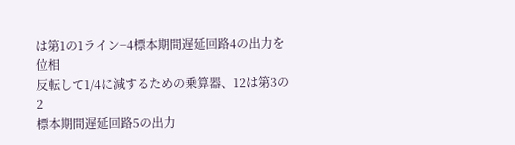は第1の1ライン−4標本期間遅延回路4の出力を位相
反転して1/4に減するための乗算器、12は第3の2
標本期間遅延回路5の出力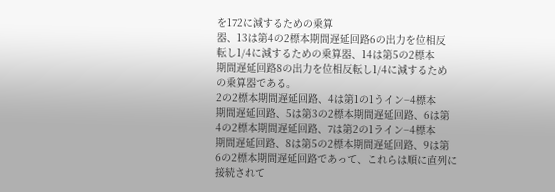を172に減するための乗算
器、13は第4の2標本期間遅延回路6の出力を位相反
転し1/4に減するための乗算器、14は第5の2標本
期間遅延回路8の出力を位相反転し1/4に減するため
の乗算器である。
2の2標本期間遅延回路、4は第1の1うイン−4標本
期間遅延回路、5は第3の2標本期間遅延回路、6は第
4の2標本期間遅延回路、7は第2の1ライン−4標本
期間遅延回路、8は第5の2標本期間遅延回路、9は第
6の2標本期間遅延回路であって、これらは順に直列に
接続されて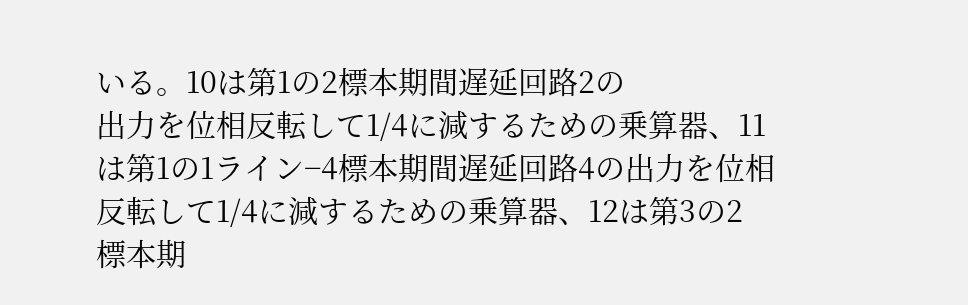いる。10は第1の2標本期間遅延回路2の
出力を位相反転して1/4に減するための乗算器、11
は第1の1ライン−4標本期間遅延回路4の出力を位相
反転して1/4に減するための乗算器、12は第3の2
標本期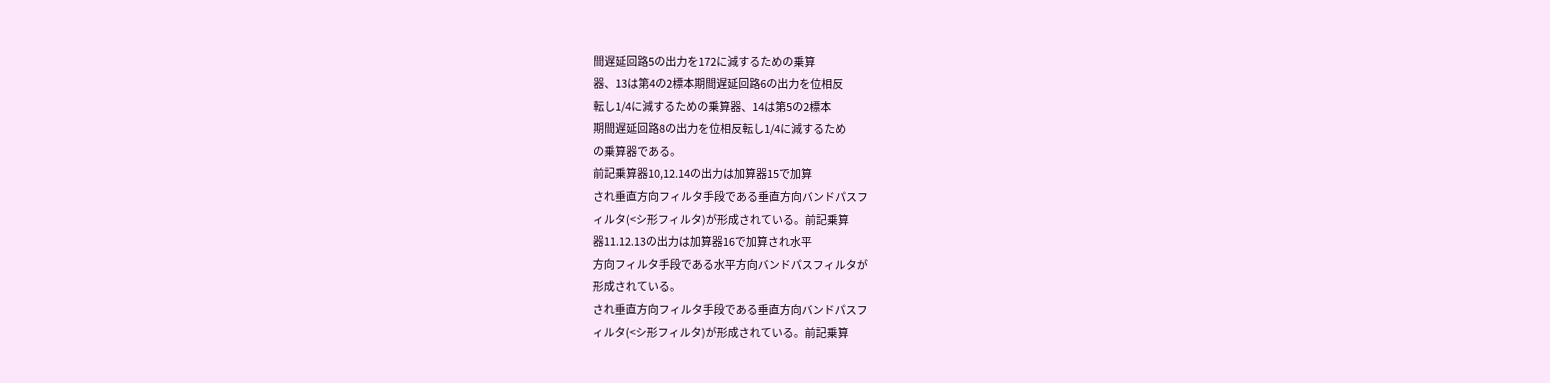間遅延回路5の出力を172に減するための乗算
器、13は第4の2標本期間遅延回路6の出力を位相反
転し1/4に減するための乗算器、14は第5の2標本
期間遅延回路8の出力を位相反転し1/4に減するため
の乗算器である。
前記乗算器10,12.14の出力は加算器15で加算
され垂直方向フィルタ手段である垂直方向バンドパスフ
ィルタ(<シ形フィルタ)が形成されている。前記乗算
器11.12.13の出力は加算器16で加算され水平
方向フィルタ手段である水平方向バンドパスフィルタが
形成されている。
され垂直方向フィルタ手段である垂直方向バンドパスフ
ィルタ(<シ形フィルタ)が形成されている。前記乗算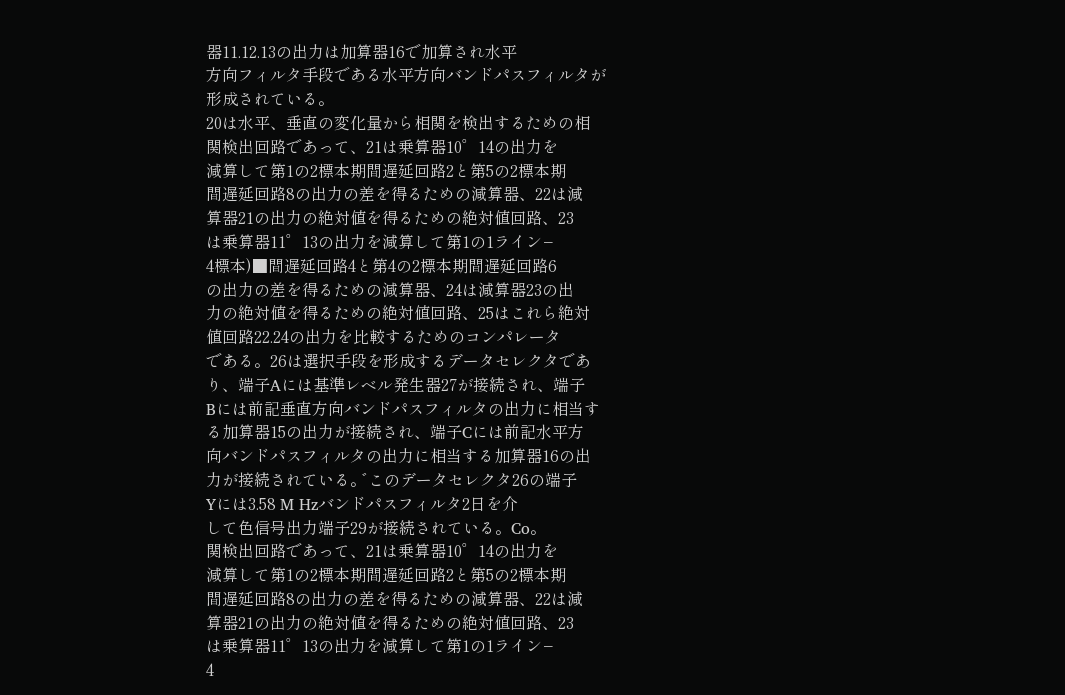器11.12.13の出力は加算器16で加算され水平
方向フィルタ手段である水平方向バンドパスフィルタが
形成されている。
20は水平、垂直の変化量から相関を検出するための相
関検出回路であって、21は乗算器10゜14の出力を
減算して第1の2標本期間遅延回路2と第5の2標本期
間遅延回路8の出力の差を得るための減算器、22は減
算器21の出力の絶対値を得るための絶対値回路、23
は乗算器11゜13の出力を減算して第1の1ライン−
4標本)■間遅延回路4と第4の2標本期間遅延回路6
の出力の差を得るための減算器、24は減算器23の出
力の絶対値を得るための絶対値回路、25はこれら絶対
値回路22.24の出力を比較するためのコンパレータ
である。26は選択手段を形成するデータセレクタであ
り、端子Aには基準レベル発生器27が接続され、端子
Bには前記垂直方向バンドパスフィルタの出力に相当す
る加算器15の出力が接続され、端子Cには前記水平方
向バンドパスフィルタの出力に相当する加算器16の出
力が接続されている。゛このデータセレクタ26の端子
Yには3.58 M Hzバンドパスフィルタ2日を介
して色信号出力端子29が接続されている。Co。
関検出回路であって、21は乗算器10゜14の出力を
減算して第1の2標本期間遅延回路2と第5の2標本期
間遅延回路8の出力の差を得るための減算器、22は減
算器21の出力の絶対値を得るための絶対値回路、23
は乗算器11゜13の出力を減算して第1の1ライン−
4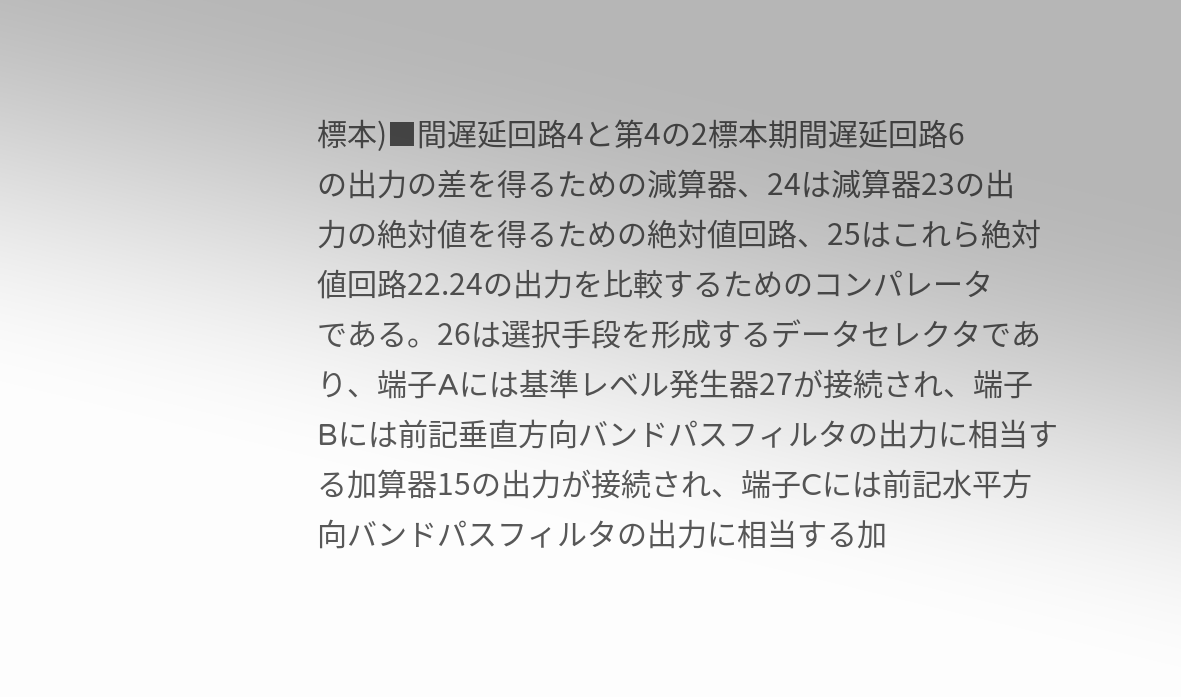標本)■間遅延回路4と第4の2標本期間遅延回路6
の出力の差を得るための減算器、24は減算器23の出
力の絶対値を得るための絶対値回路、25はこれら絶対
値回路22.24の出力を比較するためのコンパレータ
である。26は選択手段を形成するデータセレクタであ
り、端子Aには基準レベル発生器27が接続され、端子
Bには前記垂直方向バンドパスフィルタの出力に相当す
る加算器15の出力が接続され、端子Cには前記水平方
向バンドパスフィルタの出力に相当する加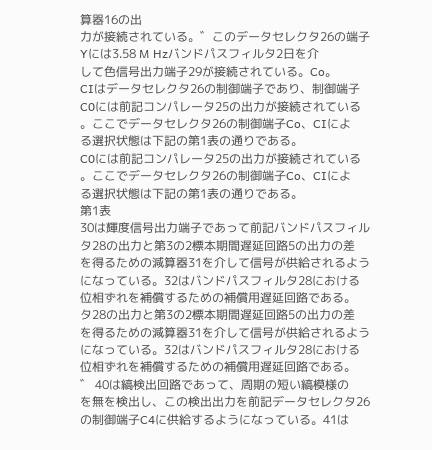算器16の出
力が接続されている。゛このデータセレクタ26の端子
Yには3.58 M Hzバンドパスフィルタ2日を介
して色信号出力端子29が接続されている。Co。
CIはデータセレクタ26の制御端子であり、制御端子
C0には前記コンパレータ25の出力が接続されている
。ここでデータセレクタ26の制御端子Co、CIによ
る選択状態は下記の第1表の通りである。
C0には前記コンパレータ25の出力が接続されている
。ここでデータセレクタ26の制御端子Co、CIによ
る選択状態は下記の第1表の通りである。
第1表
30は輝度信号出力端子であって前記バンドパスフィル
タ28の出力と第3の2標本期間遅延回路5の出力の差
を得るための減算器31を介して信号が供給されるよう
になっている。32はバンドパスフィルタ28における
位相ずれを補償するための補償用遅延回路である。
タ28の出力と第3の2標本期間遅延回路5の出力の差
を得るための減算器31を介して信号が供給されるよう
になっている。32はバンドパスフィルタ28における
位相ずれを補償するための補償用遅延回路である。
゛ 40は縞検出回路であって、周期の短い縞模様の
を無を検出し、この検出出力を前記データセレクタ26
の制御端子C4に供給するようになっている。41は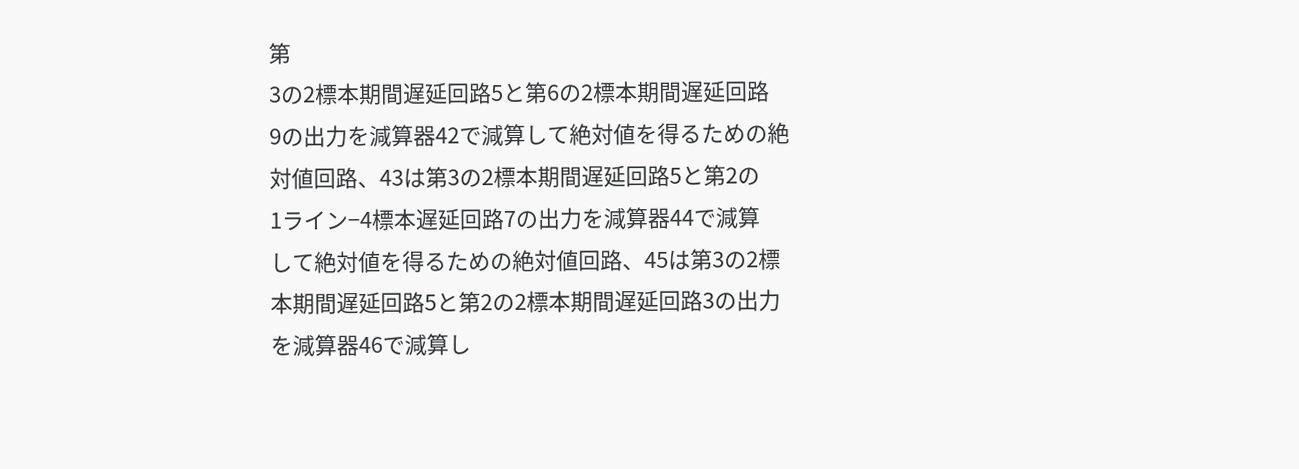第
3の2標本期間遅延回路5と第6の2標本期間遅延回路
9の出力を減算器42で減算して絶対値を得るための絶
対値回路、43は第3の2標本期間遅延回路5と第2の
1ライン−4標本遅延回路7の出力を減算器44で減算
して絶対値を得るための絶対値回路、45は第3の2標
本期間遅延回路5と第2の2標本期間遅延回路3の出力
を減算器46で減算し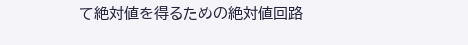て絶対値を得るための絶対値回路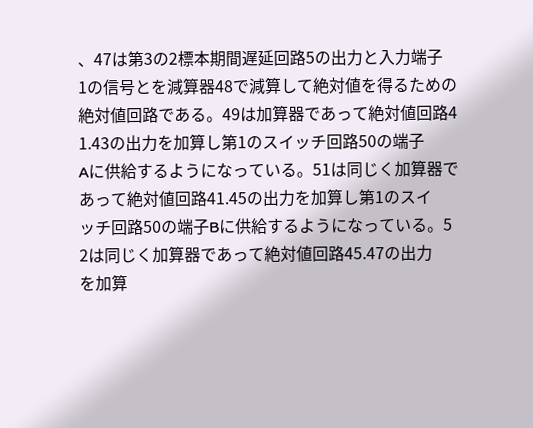、47は第3の2標本期間遅延回路5の出力と入力端子
1の信号とを減算器48で減算して絶対値を得るための
絶対値回路である。49は加算器であって絶対値回路4
1.43の出力を加算し第1のスイッチ回路50の端子
Aに供給するようになっている。51は同じく加算器で
あって絶対値回路41.45の出力を加算し第1のスイ
ッチ回路50の端子Bに供給するようになっている。5
2は同じく加算器であって絶対値回路45.47の出力
を加算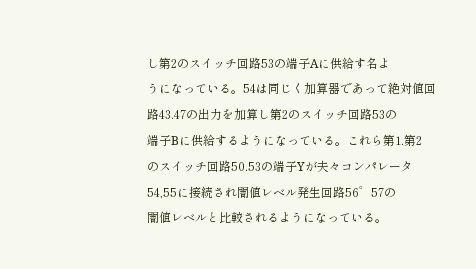し第2のスイッチ回路53の端子Aに供給す名よ
うになっている。54は同じく加算器であって絶対値回
路43.47の出力を加算し第2のスイッチ回路53の
端子Bに供給するようになっている。これら第1.第2
のスイッチ回路50.53の端子Yが夫々コンパレータ
54,55に接続され闇値レベル発生回路56゜57の
闇値レベルと比較されるようになっている。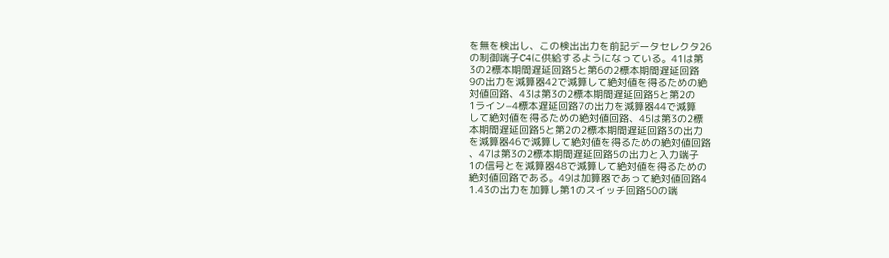を無を検出し、この検出出力を前記データセレクタ26
の制御端子C4に供給するようになっている。41は第
3の2標本期間遅延回路5と第6の2標本期間遅延回路
9の出力を減算器42で減算して絶対値を得るための絶
対値回路、43は第3の2標本期間遅延回路5と第2の
1ライン−4標本遅延回路7の出力を減算器44で減算
して絶対値を得るための絶対値回路、45は第3の2標
本期間遅延回路5と第2の2標本期間遅延回路3の出力
を減算器46で減算して絶対値を得るための絶対値回路
、47は第3の2標本期間遅延回路5の出力と入力端子
1の信号とを減算器48で減算して絶対値を得るための
絶対値回路である。49は加算器であって絶対値回路4
1.43の出力を加算し第1のスイッチ回路50の端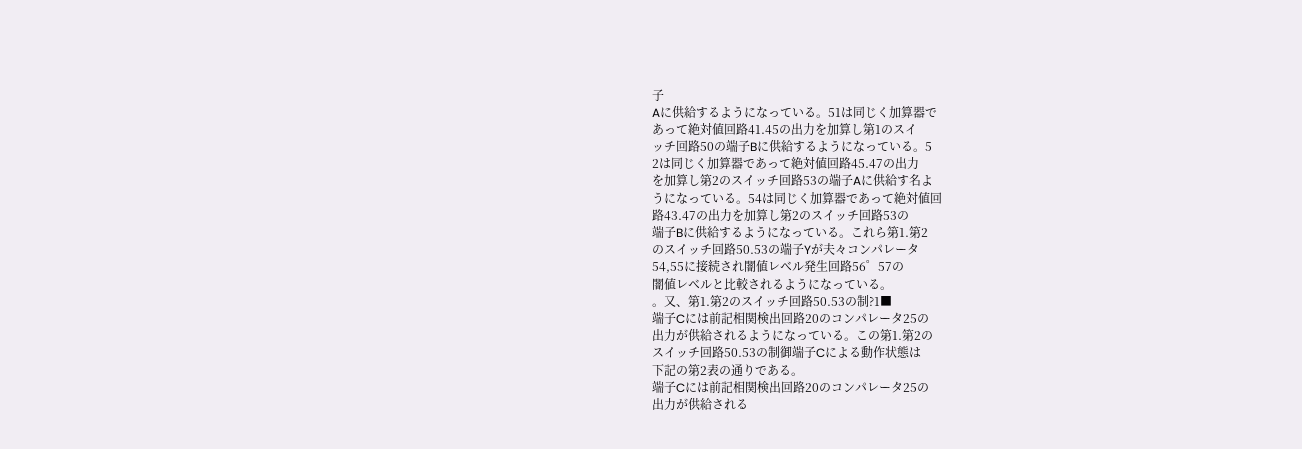子
Aに供給するようになっている。51は同じく加算器で
あって絶対値回路41.45の出力を加算し第1のスイ
ッチ回路50の端子Bに供給するようになっている。5
2は同じく加算器であって絶対値回路45.47の出力
を加算し第2のスイッチ回路53の端子Aに供給す名よ
うになっている。54は同じく加算器であって絶対値回
路43.47の出力を加算し第2のスイッチ回路53の
端子Bに供給するようになっている。これら第1.第2
のスイッチ回路50.53の端子Yが夫々コンパレータ
54,55に接続され闇値レベル発生回路56゜57の
闇値レベルと比較されるようになっている。
。又、第1.第2のスイッチ回路50.53の制?1■
端子Cには前記相関検出回路20のコンパレータ25の
出力が供給されるようになっている。この第1.第2の
スイッチ回路50.53の制御端子Cによる動作状態は
下記の第2表の通りである。
端子Cには前記相関検出回路20のコンパレータ25の
出力が供給される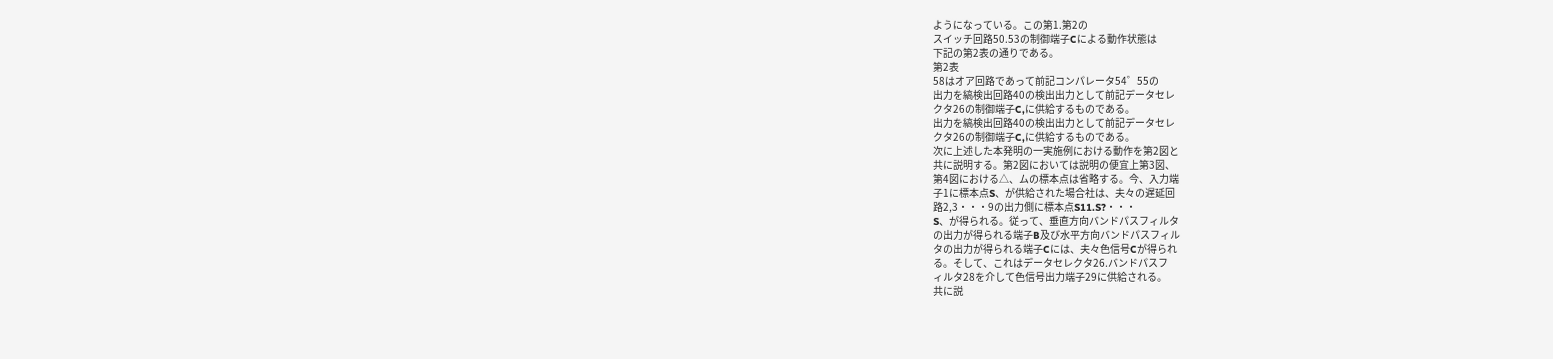ようになっている。この第1.第2の
スイッチ回路50.53の制御端子Cによる動作状態は
下記の第2表の通りである。
第2表
58はオア回路であって前記コンパレータ54゜55の
出力を縞検出回路40の検出出力として前記データセレ
クタ26の制御端子C,に供給するものである。
出力を縞検出回路40の検出出力として前記データセレ
クタ26の制御端子C,に供給するものである。
次に上述した本発明の一実施例における動作を第2図と
共に説明する。第2図においては説明の便宜上第3図、
第4図における△、ムの標本点は省略する。今、入力端
子1に標本点S、が供給された場合社は、夫々の遅延回
路2,3・・・9の出力側に標本点S11.S?・・・
S、が得られる。従って、垂直方向バンドパスフィルタ
の出力が得られる端子B及び水平方向バンドパスフィル
タの出力が得られる端子Cには、夫々色信号Cが得られ
る。そして、これはデータセレクタ26.バンドパスフ
ィルタ28を介して色信号出力端子29に供給される。
共に説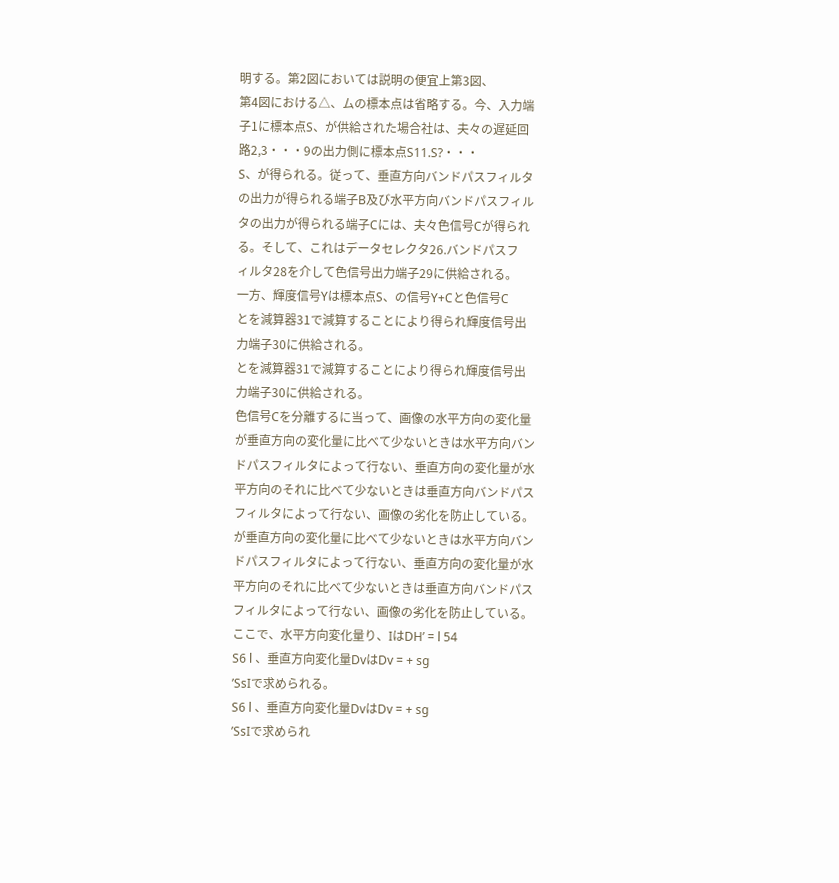明する。第2図においては説明の便宜上第3図、
第4図における△、ムの標本点は省略する。今、入力端
子1に標本点S、が供給された場合社は、夫々の遅延回
路2,3・・・9の出力側に標本点S11.S?・・・
S、が得られる。従って、垂直方向バンドパスフィルタ
の出力が得られる端子B及び水平方向バンドパスフィル
タの出力が得られる端子Cには、夫々色信号Cが得られ
る。そして、これはデータセレクタ26.バンドパスフ
ィルタ28を介して色信号出力端子29に供給される。
一方、輝度信号Yは標本点S、の信号Y+Cと色信号C
とを減算器31で減算することにより得られ輝度信号出
力端子30に供給される。
とを減算器31で減算することにより得られ輝度信号出
力端子30に供給される。
色信号Cを分離するに当って、画像の水平方向の変化量
が垂直方向の変化量に比べて少ないときは水平方向バン
ドパスフィルタによって行ない、垂直方向の変化量が水
平方向のそれに比べて少ないときは垂直方向バンドパス
フィルタによって行ない、画像の劣化を防止している。
が垂直方向の変化量に比べて少ないときは水平方向バン
ドパスフィルタによって行ない、垂直方向の変化量が水
平方向のそれに比べて少ないときは垂直方向バンドパス
フィルタによって行ない、画像の劣化を防止している。
ここで、水平方向変化量り、IはDH’ = l 54
S6 l 、垂直方向変化量DvはDv = + sg
’SsIで求められる。
S6 l 、垂直方向変化量DvはDv = + sg
’SsIで求められ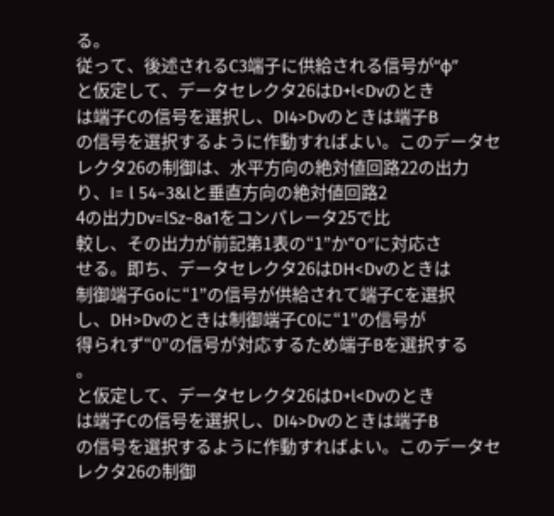る。
従って、後述されるC3端子に供給される信号が“φ”
と仮定して、データセレクタ26はD+l<Dvのとき
は端子Cの信号を選択し、DI4>Dvのときは端子B
の信号を選択するように作動すればよい。このデータセ
レクタ26の制御は、水平方向の絶対値回路22の出力
り、I= l 54−3&lと垂直方向の絶対値回路2
4の出力Dv=lSz−8a1をコンパレータ25で比
較し、その出力が前記第1表の“1”か“O″に対応さ
せる。即ち、データセレクタ26はDH<Dvのときは
制御端子Goに“1”の信号が供給されて端子Cを選択
し、DH>Dvのときは制御端子C0に“1”の信号が
得られず“0”の信号が対応するため端子Bを選択する
。
と仮定して、データセレクタ26はD+l<Dvのとき
は端子Cの信号を選択し、DI4>Dvのときは端子B
の信号を選択するように作動すればよい。このデータセ
レクタ26の制御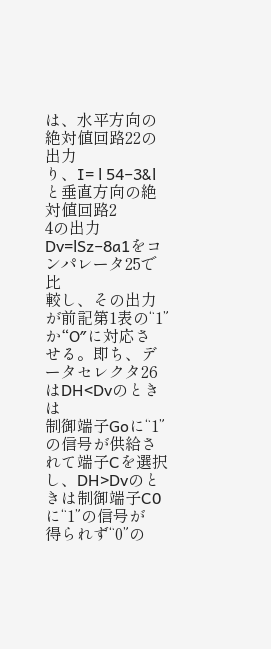は、水平方向の絶対値回路22の出力
り、I= l 54−3&lと垂直方向の絶対値回路2
4の出力Dv=lSz−8a1をコンパレータ25で比
較し、その出力が前記第1表の“1”か“O″に対応さ
せる。即ち、データセレクタ26はDH<Dvのときは
制御端子Goに“1”の信号が供給されて端子Cを選択
し、DH>Dvのときは制御端子C0に“1”の信号が
得られず“0”の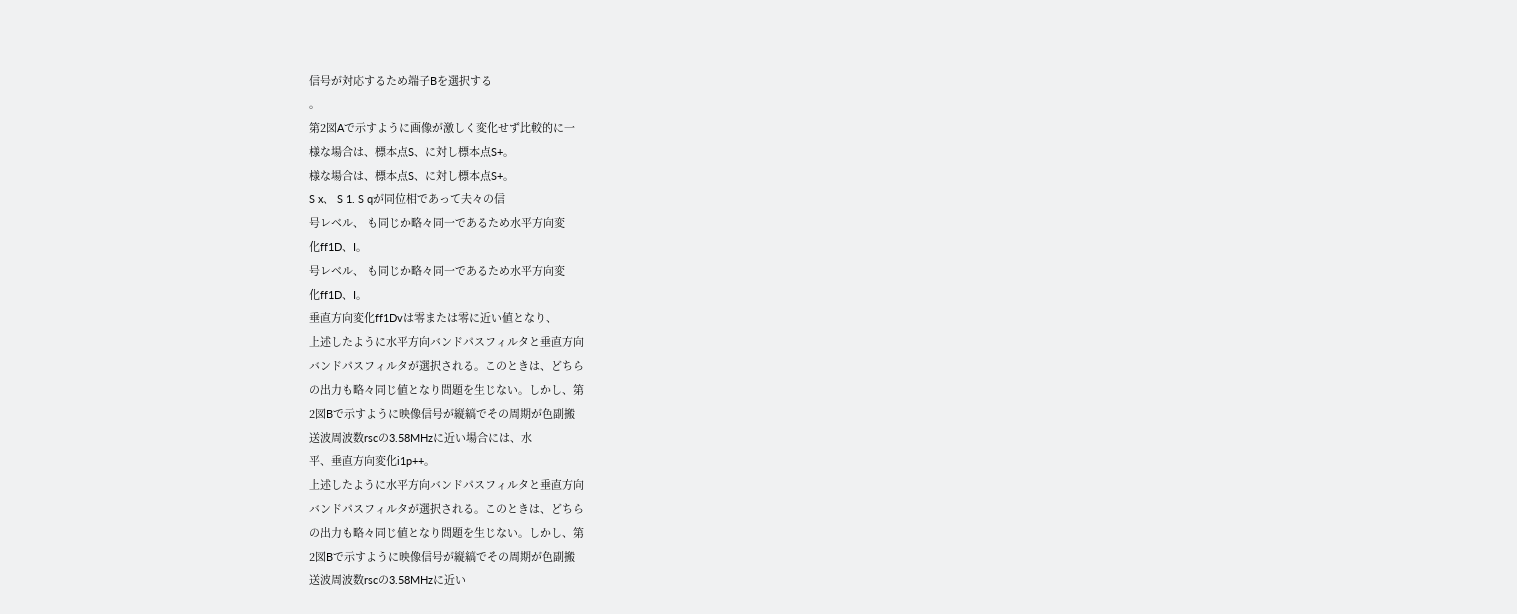信号が対応するため端子Bを選択する
。
第2図Aで示すように画像が激しく変化せず比較的に一
様な場合は、標本点S、に対し標本点S+。
様な場合は、標本点S、に対し標本点S+。
S x、 S 1. S qが同位相であって夫々の信
号レベル、 も同じか略々同一であるため水平方向変
化ff1D、I。
号レベル、 も同じか略々同一であるため水平方向変
化ff1D、I。
垂直方向変化ff1Dvは零または零に近い値となり、
上述したように水平方向バンドパスフィルタと垂直方向
バンドパスフィルタが選択される。このときは、どちら
の出力も略々同じ値となり問題を生じない。しかし、第
2図Bで示すように映像信号が縦縞でその周期が色副搬
送波周波数rscの3.58MHzに近い場合には、水
平、垂直方向変化i1p++。
上述したように水平方向バンドパスフィルタと垂直方向
バンドパスフィルタが選択される。このときは、どちら
の出力も略々同じ値となり問題を生じない。しかし、第
2図Bで示すように映像信号が縦縞でその周期が色副搬
送波周波数rscの3.58MHzに近い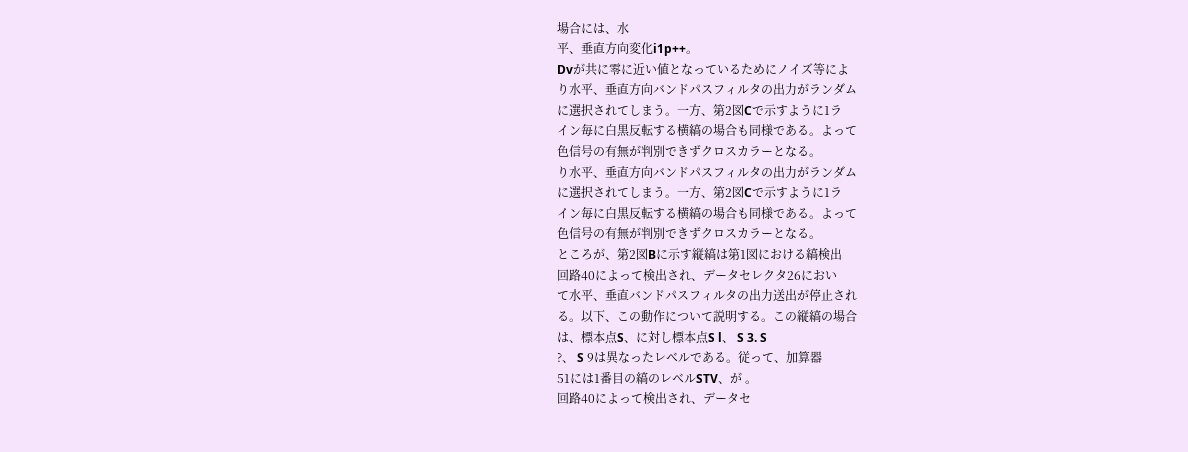場合には、水
平、垂直方向変化i1p++。
Dvが共に零に近い値となっているためにノイズ等によ
り水平、垂直方向バンドパスフィルタの出力がランダム
に選択されてしまう。一方、第2図Cで示すように1ラ
イン毎に白黒反転する横縞の場合も同様である。よって
色信号の有無が判別できずクロスカラーとなる。
り水平、垂直方向バンドパスフィルタの出力がランダム
に選択されてしまう。一方、第2図Cで示すように1ラ
イン毎に白黒反転する横縞の場合も同様である。よって
色信号の有無が判別できずクロスカラーとなる。
ところが、第2図Bに示す縦縞は第1図における縞検出
回路40によって検出され、データセレクタ26におい
て水平、垂直バンドパスフィルタの出力送出が停止され
る。以下、この動作について説明する。この縦縞の場合
は、標本点S、に対し標本点S l、 S 3. S
?、 S 9は異なったレベルである。従って、加算器
51には1番目の縞のレベルSTV、が 。
回路40によって検出され、データセ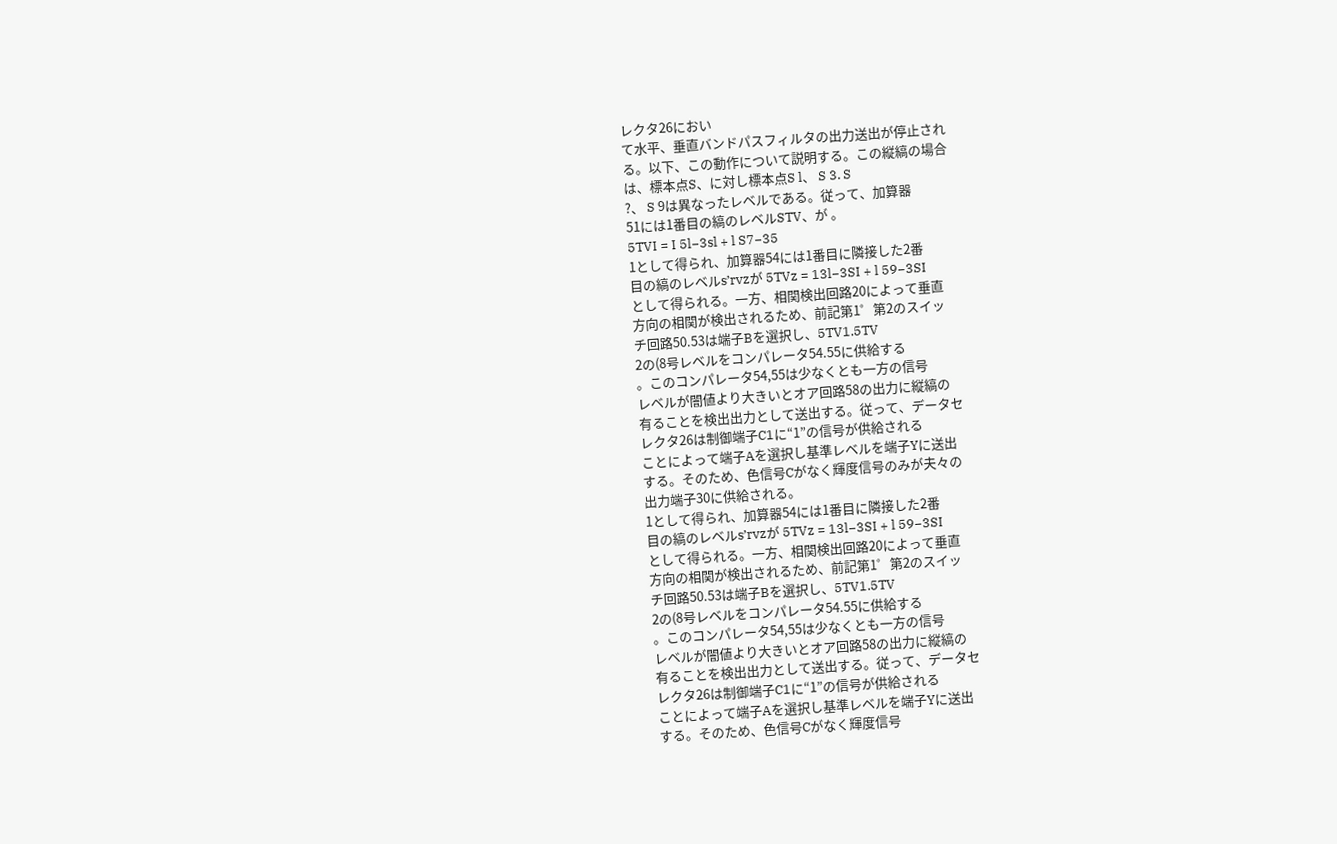レクタ26におい
て水平、垂直バンドパスフィルタの出力送出が停止され
る。以下、この動作について説明する。この縦縞の場合
は、標本点S、に対し標本点S l、 S 3. S
?、 S 9は異なったレベルである。従って、加算器
51には1番目の縞のレベルSTV、が 。
5TVI = I 5l−3sl + l S7−35
1として得られ、加算器54には1番目に隣接した2番
目の縞のレベルs’rvzが 5TVz = 13l−3SI + l 59−3SI
として得られる。一方、相関検出回路20によって垂直
方向の相関が検出されるため、前記第1゜第2のスイッ
チ回路50.53は端子Bを選択し、5TV1.5TV
2の(8号レベルをコンパレータ54.55に供給する
。このコンパレータ54,55は少なくとも一方の信号
レベルが闇値より大きいとオア回路58の出力に縦縞の
有ることを検出出力として送出する。従って、データセ
レクタ26は制御端子C1に“1”の信号が供給される
ことによって端子Aを選択し基準レベルを端子Yに送出
する。そのため、色信号Cがなく輝度信号のみが夫々の
出力端子30に供給される。
1として得られ、加算器54には1番目に隣接した2番
目の縞のレベルs’rvzが 5TVz = 13l−3SI + l 59−3SI
として得られる。一方、相関検出回路20によって垂直
方向の相関が検出されるため、前記第1゜第2のスイッ
チ回路50.53は端子Bを選択し、5TV1.5TV
2の(8号レベルをコンパレータ54.55に供給する
。このコンパレータ54,55は少なくとも一方の信号
レベルが闇値より大きいとオア回路58の出力に縦縞の
有ることを検出出力として送出する。従って、データセ
レクタ26は制御端子C1に“1”の信号が供給される
ことによって端子Aを選択し基準レベルを端子Yに送出
する。そのため、色信号Cがなく輝度信号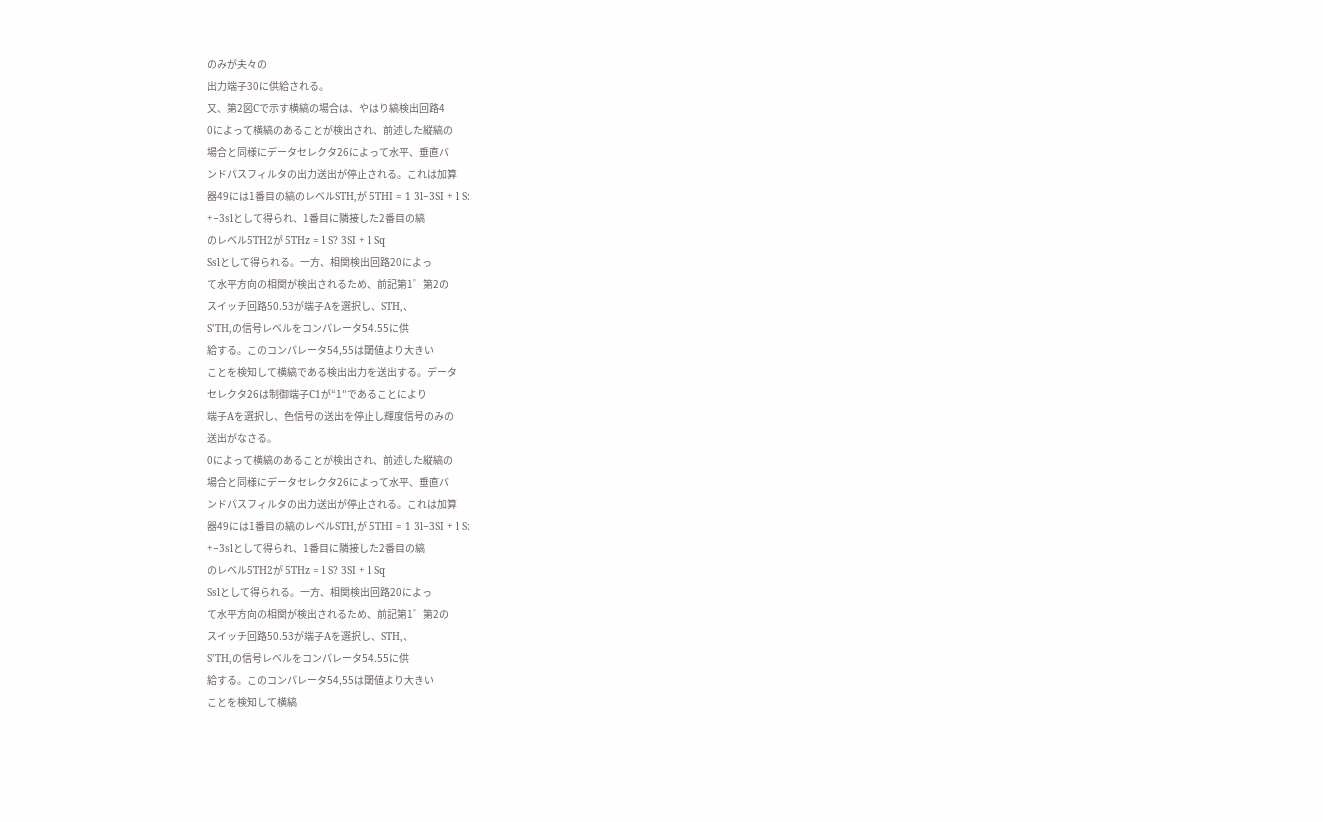のみが夫々の
出力端子30に供給される。
又、第2図Cで示す横縞の場合は、やはり縞検出回路4
0によって横縞のあることが検出され、前述した縦縞の
場合と同様にデータセレクタ26によって水平、垂直バ
ンドパスフィルタの出力送出が停止される。これは加算
器49には1番目の縞のレベルSTH,が 5THI = 1 3l−3SI + l S:
+−3slとして得られ、1番目に隣接した2番目の縞
のレベル5TH2が 5THz = l S? 3SI + l Sq
Sslとして得られる。一方、相関検出回路20によっ
て水平方向の相関が検出されるため、前記第1゜第2の
スイッチ回路50.53が端子Aを選択し、STH,、
S’TH,の信号レベルをコンパレータ54.55に供
給する。このコンパレータ54,55は閾値より大きい
ことを検知して横縞である検出出力を送出する。データ
セレクタ26は制御端子C1が“1″であることにより
端子Aを選択し、色信号の送出を停止し輝度信号のみの
送出がなさる。
0によって横縞のあることが検出され、前述した縦縞の
場合と同様にデータセレクタ26によって水平、垂直バ
ンドパスフィルタの出力送出が停止される。これは加算
器49には1番目の縞のレベルSTH,が 5THI = 1 3l−3SI + l S:
+−3slとして得られ、1番目に隣接した2番目の縞
のレベル5TH2が 5THz = l S? 3SI + l Sq
Sslとして得られる。一方、相関検出回路20によっ
て水平方向の相関が検出されるため、前記第1゜第2の
スイッチ回路50.53が端子Aを選択し、STH,、
S’TH,の信号レベルをコンパレータ54.55に供
給する。このコンパレータ54,55は閾値より大きい
ことを検知して横縞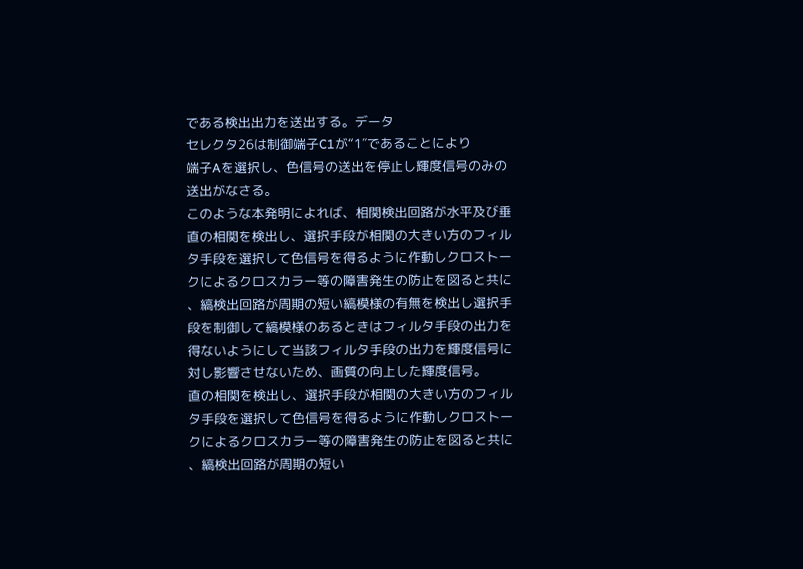である検出出力を送出する。データ
セレクタ26は制御端子C1が“1″であることにより
端子Aを選択し、色信号の送出を停止し輝度信号のみの
送出がなさる。
このような本発明によれば、相関検出回路が水平及び垂
直の相関を検出し、選択手段が相関の大きい方のフィル
タ手段を選択して色信号を得るように作動しクロストー
クによるクロスカラー等の障害発生の防止を図ると共に
、縞検出回路が周期の短い縞模様の有無を検出し選択手
段を制御して縞模様のあるときはフィルタ手段の出力を
得ないようにして当該フィルタ手段の出力を輝度信号に
対し影響させないため、画質の向上した輝度信号。
直の相関を検出し、選択手段が相関の大きい方のフィル
タ手段を選択して色信号を得るように作動しクロストー
クによるクロスカラー等の障害発生の防止を図ると共に
、縞検出回路が周期の短い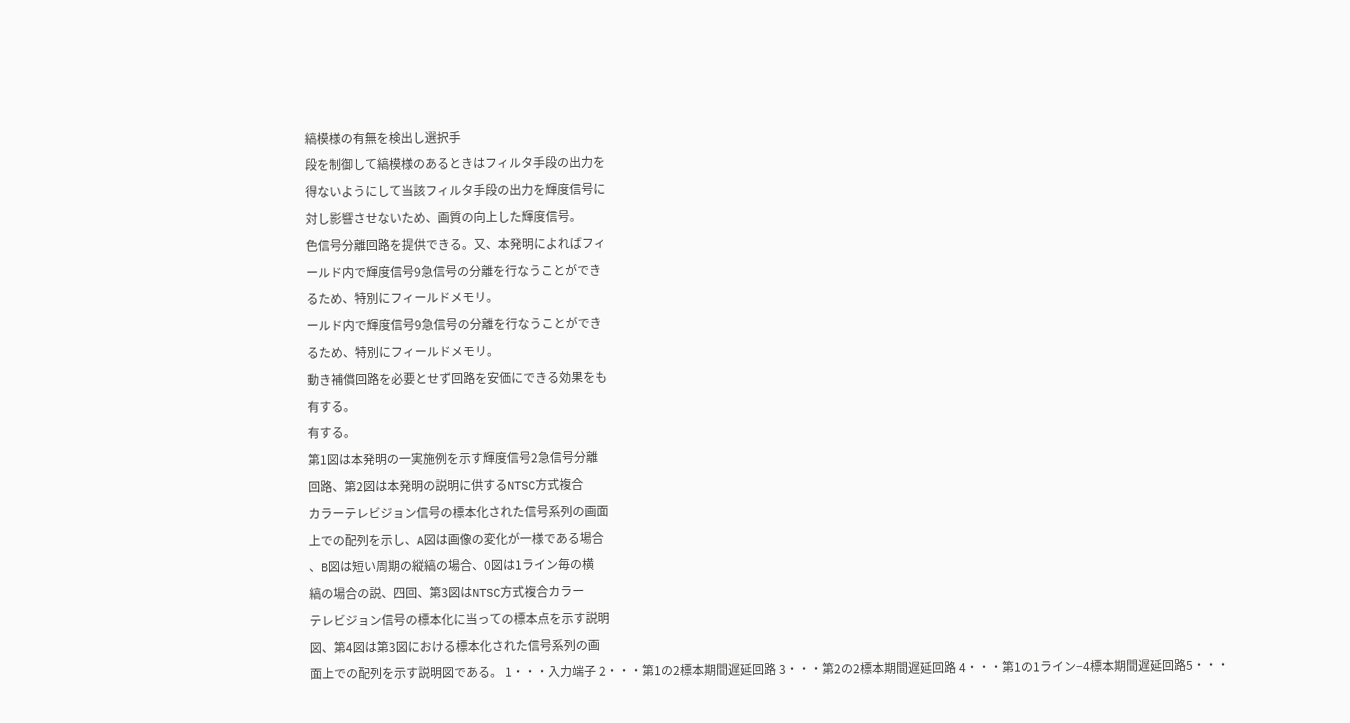縞模様の有無を検出し選択手
段を制御して縞模様のあるときはフィルタ手段の出力を
得ないようにして当該フィルタ手段の出力を輝度信号に
対し影響させないため、画質の向上した輝度信号。
色信号分離回路を提供できる。又、本発明によればフィ
ールド内で輝度信号9急信号の分離を行なうことができ
るため、特別にフィールドメモリ。
ールド内で輝度信号9急信号の分離を行なうことができ
るため、特別にフィールドメモリ。
動き補償回路を必要とせず回路を安価にできる効果をも
有する。
有する。
第1図は本発明の一実施例を示す輝度信号2急信号分離
回路、第2図は本発明の説明に供するNTSC方式複合
カラーテレビジョン信号の標本化された信号系列の画面
上での配列を示し、A図は画像の変化が一様である場合
、B図は短い周期の縦縞の場合、0図は1ライン毎の横
縞の場合の説、四回、第3図はNTSC方式複合カラー
テレビジョン信号の標本化に当っての標本点を示す説明
図、第4図は第3図における標本化された信号系列の画
面上での配列を示す説明図である。 1・・・入力端子 2・・・第1の2標本期間遅延回路 3・・・第2の2標本期間遅延回路 4・・・第1の1ライン−4標本期間遅延回路5・・・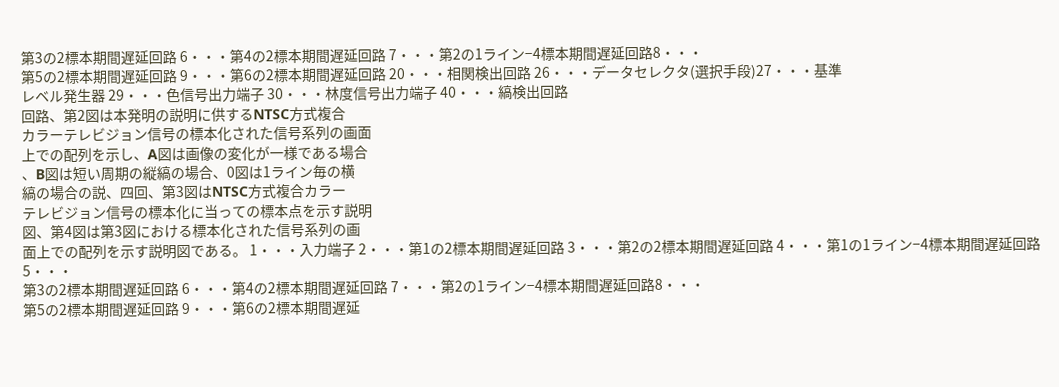第3の2標本期間遅延回路 6・・・第4の2標本期間遅延回路 7・・・第2の1ライン−4標本期間遅延回路8・・・
第5の2標本期間遅延回路 9・・・第6の2標本期間遅延回路 20・・・相関検出回路 26・・・データセレクタ(選択手段)27・・・基準
レベル発生器 29・・・色信号出力端子 30・・・林度信号出力端子 40・・・縞検出回路
回路、第2図は本発明の説明に供するNTSC方式複合
カラーテレビジョン信号の標本化された信号系列の画面
上での配列を示し、A図は画像の変化が一様である場合
、B図は短い周期の縦縞の場合、0図は1ライン毎の横
縞の場合の説、四回、第3図はNTSC方式複合カラー
テレビジョン信号の標本化に当っての標本点を示す説明
図、第4図は第3図における標本化された信号系列の画
面上での配列を示す説明図である。 1・・・入力端子 2・・・第1の2標本期間遅延回路 3・・・第2の2標本期間遅延回路 4・・・第1の1ライン−4標本期間遅延回路5・・・
第3の2標本期間遅延回路 6・・・第4の2標本期間遅延回路 7・・・第2の1ライン−4標本期間遅延回路8・・・
第5の2標本期間遅延回路 9・・・第6の2標本期間遅延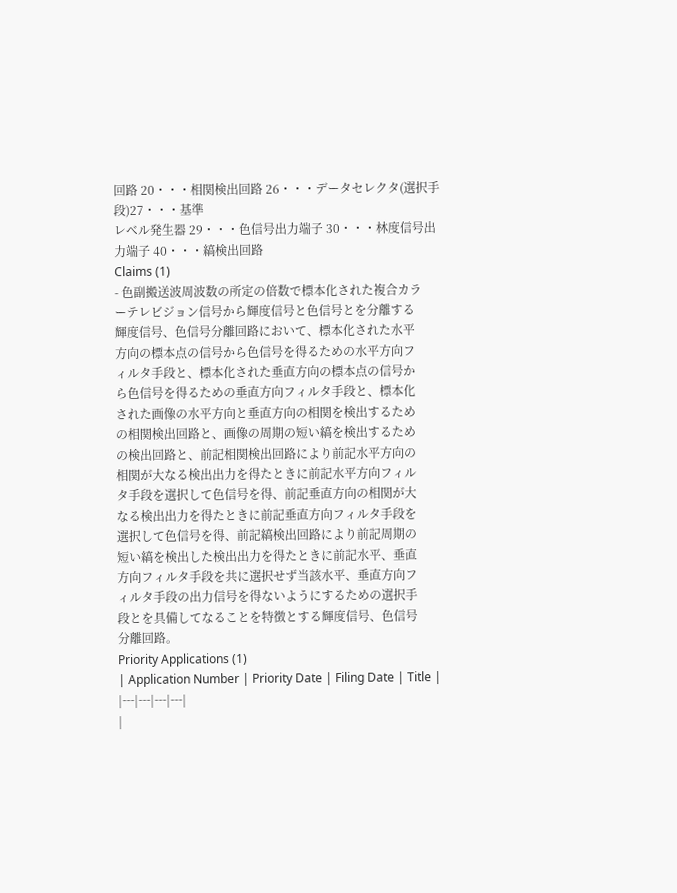回路 20・・・相関検出回路 26・・・データセレクタ(選択手段)27・・・基準
レベル発生器 29・・・色信号出力端子 30・・・林度信号出力端子 40・・・縞検出回路
Claims (1)
- 色副搬送波周波数の所定の倍数で標本化された複合カラ
ーテレビジョン信号から輝度信号と色信号とを分離する
輝度信号、色信号分離回路において、標本化された水平
方向の標本点の信号から色信号を得るための水平方向フ
ィルタ手段と、標本化された垂直方向の標本点の信号か
ら色信号を得るための垂直方向フィルタ手段と、標本化
された画像の水平方向と垂直方向の相関を検出するため
の相関検出回路と、画像の周期の短い縞を検出するため
の検出回路と、前記相関検出回路により前記水平方向の
相関が大なる検出出力を得たときに前記水平方向フィル
タ手段を選択して色信号を得、前記垂直方向の相関が大
なる検出出力を得たときに前記垂直方向フィルタ手段を
選択して色信号を得、前記縞検出回路により前記周期の
短い縞を検出した検出出力を得たときに前記水平、垂直
方向フィルタ手段を共に選択せず当該水平、垂直方向フ
ィルタ手段の出力信号を得ないようにするための選択手
段とを具備してなることを特徴とする輝度信号、色信号
分離回路。
Priority Applications (1)
| Application Number | Priority Date | Filing Date | Title |
|---|---|---|---|
|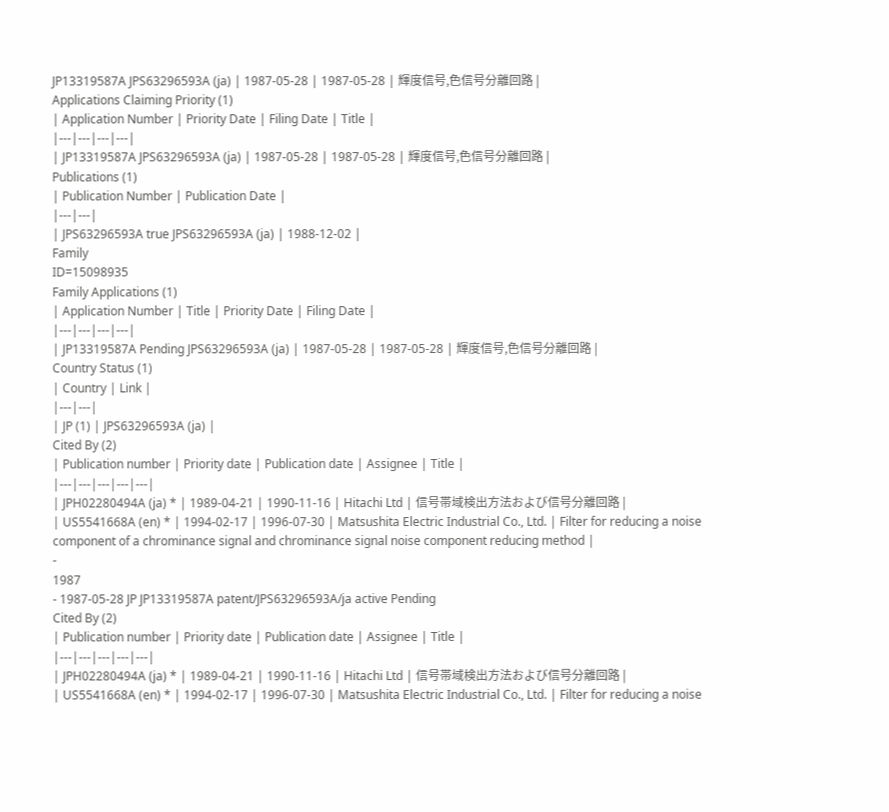JP13319587A JPS63296593A (ja) | 1987-05-28 | 1987-05-28 | 輝度信号,色信号分離回路 |
Applications Claiming Priority (1)
| Application Number | Priority Date | Filing Date | Title |
|---|---|---|---|
| JP13319587A JPS63296593A (ja) | 1987-05-28 | 1987-05-28 | 輝度信号,色信号分離回路 |
Publications (1)
| Publication Number | Publication Date |
|---|---|
| JPS63296593A true JPS63296593A (ja) | 1988-12-02 |
Family
ID=15098935
Family Applications (1)
| Application Number | Title | Priority Date | Filing Date |
|---|---|---|---|
| JP13319587A Pending JPS63296593A (ja) | 1987-05-28 | 1987-05-28 | 輝度信号,色信号分離回路 |
Country Status (1)
| Country | Link |
|---|---|
| JP (1) | JPS63296593A (ja) |
Cited By (2)
| Publication number | Priority date | Publication date | Assignee | Title |
|---|---|---|---|---|
| JPH02280494A (ja) * | 1989-04-21 | 1990-11-16 | Hitachi Ltd | 信号帯域検出方法および信号分離回路 |
| US5541668A (en) * | 1994-02-17 | 1996-07-30 | Matsushita Electric Industrial Co., Ltd. | Filter for reducing a noise component of a chrominance signal and chrominance signal noise component reducing method |
-
1987
- 1987-05-28 JP JP13319587A patent/JPS63296593A/ja active Pending
Cited By (2)
| Publication number | Priority date | Publication date | Assignee | Title |
|---|---|---|---|---|
| JPH02280494A (ja) * | 1989-04-21 | 1990-11-16 | Hitachi Ltd | 信号帯域検出方法および信号分離回路 |
| US5541668A (en) * | 1994-02-17 | 1996-07-30 | Matsushita Electric Industrial Co., Ltd. | Filter for reducing a noise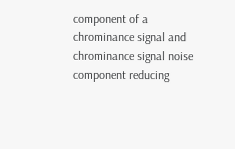component of a chrominance signal and chrominance signal noise component reducing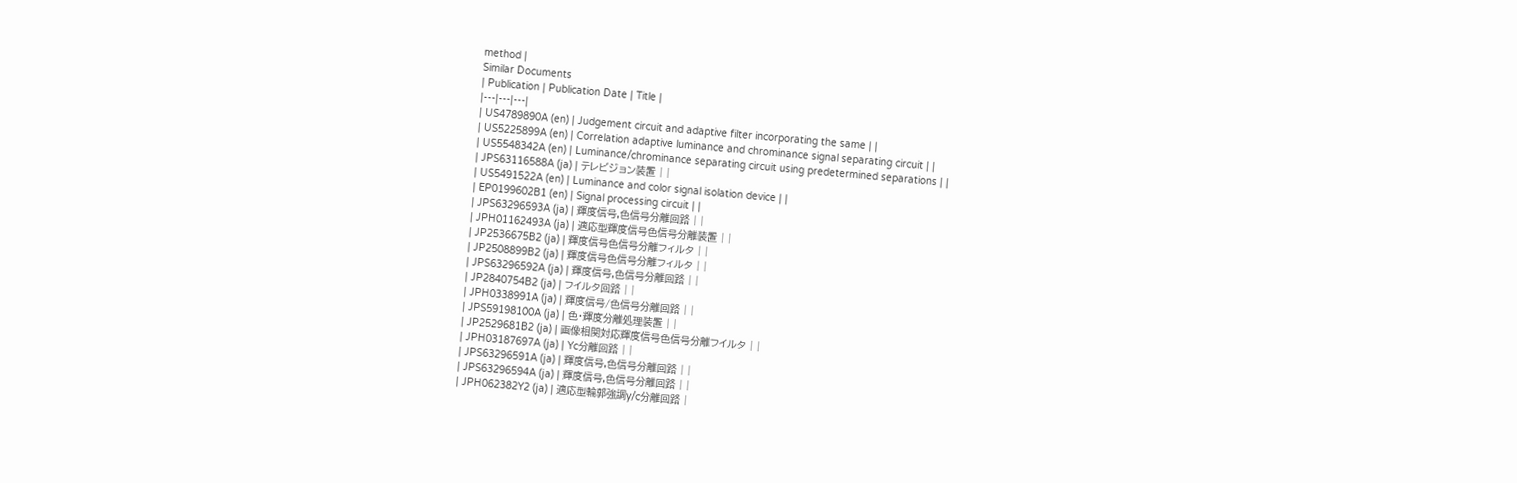method |
Similar Documents
| Publication | Publication Date | Title |
|---|---|---|
| US4789890A (en) | Judgement circuit and adaptive filter incorporating the same | |
| US5225899A (en) | Correlation adaptive luminance and chrominance signal separating circuit | |
| US5548342A (en) | Luminance/chrominance separating circuit using predetermined separations | |
| JPS63116588A (ja) | テレビジョン装置 | |
| US5491522A (en) | Luminance and color signal isolation device | |
| EP0199602B1 (en) | Signal processing circuit | |
| JPS63296593A (ja) | 輝度信号,色信号分離回路 | |
| JPH01162493A (ja) | 適応型輝度信号色信号分離装置 | |
| JP2536675B2 (ja) | 輝度信号色信号分離フィルタ | |
| JP2508899B2 (ja) | 輝度信号色信号分離フィルタ | |
| JPS63296592A (ja) | 輝度信号,色信号分離回路 | |
| JP2840754B2 (ja) | フイルタ回路 | |
| JPH0338991A (ja) | 輝度信号/色信号分離回路 | |
| JPS59198100A (ja) | 色・輝度分離処理装置 | |
| JP2529681B2 (ja) | 画像相関対応輝度信号色信号分離フイルタ | |
| JPH03187697A (ja) | Yc分離回路 | |
| JPS63296591A (ja) | 輝度信号,色信号分離回路 | |
| JPS63296594A (ja) | 輝度信号,色信号分離回路 | |
| JPH062382Y2 (ja) | 適応型輪郭強調y/c分離回路 |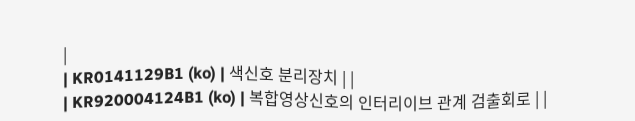|
| KR0141129B1 (ko) | 색신호 분리장치 | |
| KR920004124B1 (ko) | 복합영상신호의 인터리이브 관계 검출회로 | |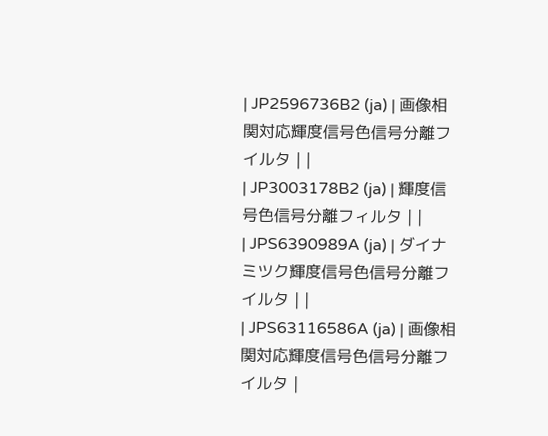| JP2596736B2 (ja) | 画像相関対応輝度信号色信号分離フイルタ | |
| JP3003178B2 (ja) | 輝度信号色信号分離フィルタ | |
| JPS6390989A (ja) | ダイナミツク輝度信号色信号分離フイルタ | |
| JPS63116586A (ja) | 画像相関対応輝度信号色信号分離フイルタ |